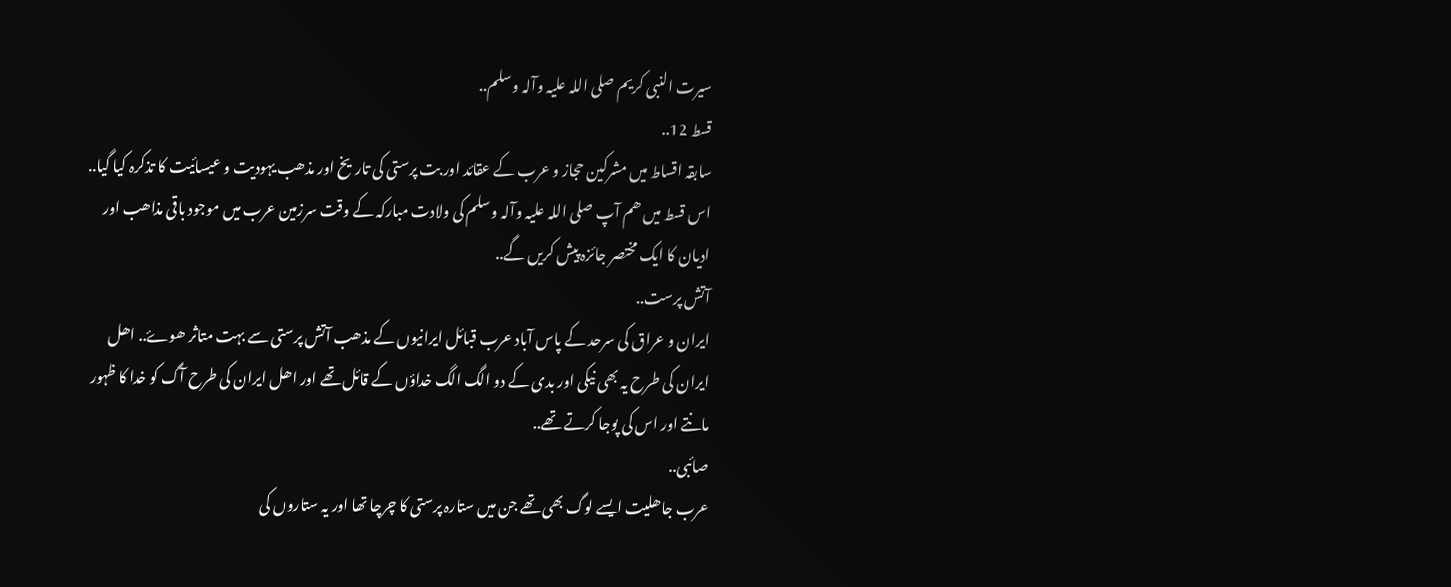سیرت النبی کریم صلی اللہ علیہ وآلہ وسلم..
قسط 12..
سابقہ اقساط میں مشرکین حجاز و عرب کے عقائد اور بت پرستی کی تاریخ اور مذھب یہودیت و عیسائیت کا تذکرہ کیا گیا.. اس قسط میں ھم آپ صلی اللہ علیہ وآلہ وسلم کی ولادت مبارکہ کے وقت سرزمین عرب میں موجود باقی مذاھب اور ادیان کا ایک مختصر جائزہ پیش کریں گے..
آتش پرست..
ایران و عراق کی سرحد کے پاس آباد عرب قبائل ایرانیوں کے مذھب آتش پرستی سے بہت متاثر ھوۓ.. اھل ایران کی طرح یہ بھی نیکی اور بدی کے دو الگ الگ خداؤں کے قائل تھے اور اھل ایران کی طرح آگ کو خدا کا ظہور مانتے اور اس کی پوجا کرتے تھے..
صائبی..
عرب جاھلیت ایسے لوگ بھی تھے جن میں ستارہ پرستی کا چرچا تھا اور یہ ستاروں کی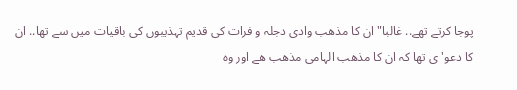پوجا کرتے تھے.. غالبا" ان کا مذھب وادی دجلہ و فرات کی قدیم تہذیبوں کی باقیات میں سے تھا.. ان کا دعو'ی تھا کہ ان کا مذھب الہامی مذھب ھے اور وہ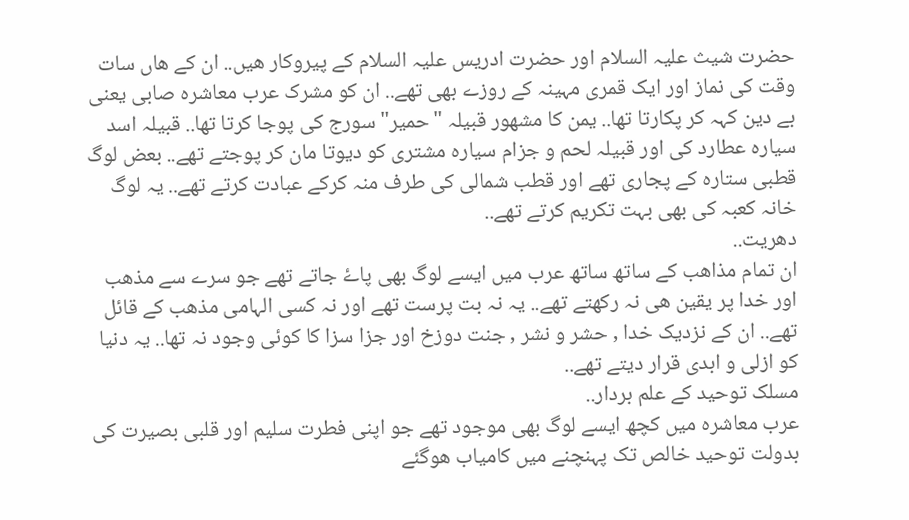حضرت شیث علیہ السلام اور حضرت ادریس علیہ السلام کے پیروکار ھیں.. ان کے ھاں سات وقت کی نماز اور ایک قمری مہینہ کے روزے بھی تھے.. ان کو مشرک عرب معاشرہ صابی یعنی بے دین کہہ کر پکارتا تھا.. یمن کا مشھور قبیلہ "حمیر" سورج کی پوجا کرتا تھا.. قبیلہ اسد سیارہ عطارد کی اور قبیلہ لحم و جزام سیارہ مشتری کو دیوتا مان کر پوجتے تھے.. بعض لوگ قطبی ستارہ کے پجاری تھے اور قطب شمالی کی طرف منہ کرکے عبادت کرتے تھے.. یہ لوگ خانہ کعبہ کی بھی بہت تکریم کرتے تھے..
دھریت..
ان تمام مذاھب کے ساتھ ساتھ عرب میں ایسے لوگ بھی پاۓ جاتے تھے جو سرے سے مذھب اور خدا پر یقین ھی نہ رکھتے تھے.. یہ نہ بت پرست تھے اور نہ کسی الہامی مذھب کے قائل تھے.. ان کے نزدیک خدا , حشر و نشر , جنت دوزخ اور جزا سزا کا کوئی وجود نہ تھا.. یہ دنیا کو ازلی و ابدی قرار دیتے تھے..
مسلک توحید کے علم بردار..
عرب معاشرہ میں کچھ ایسے لوگ بھی موجود تھے جو اپنی فطرت سلیم اور قلبی بصیرت کی بدولت توحید خالص تک پہنچنے میں کامیاب ھوگئے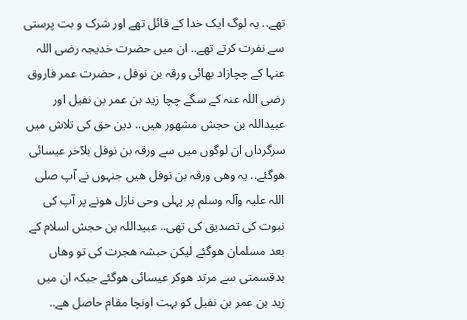تھے.. یہ لوگ ایک خدا کے قائل تھے اور شرک و بت پرستی سے نفرت کرتے تھے.. ان میں حضرت خدیجہ رضی اللہ عنہا کے چچازاد بھائی ورقہ بن نوفل , حضرت عمر فاروق رضی اللہ عنہ کے سگے چچا زید بن عمر بن نفیل اور عبیداللہ بن حجش مشھور ھیں.. دین حق کی تلاش میں سرگرداں ان لوگوں میں سے ورقہ بن نوفل بلآخر عیسائی ھوگئے.. یہ وھی ورقہ بن نوفل ھیں جنہوں نے آپ صلی اللہ علیہ وآلہ وسلم پر پہلی وحی نازل ھونے پر آپ کی نبوت کی تصدیق کی تھی.. عبیداللہ بن حجش اسلام کے بعد مسلمان ھوگئے لیکن حبشہ ھجرت کی تو وھاں بدقسمتی سے مرتد ھوکر عیسائی ھوگئے جبکہ ان میں زید بن عمر بن نفیل کو بہت اونچا مقام حاصل ھے..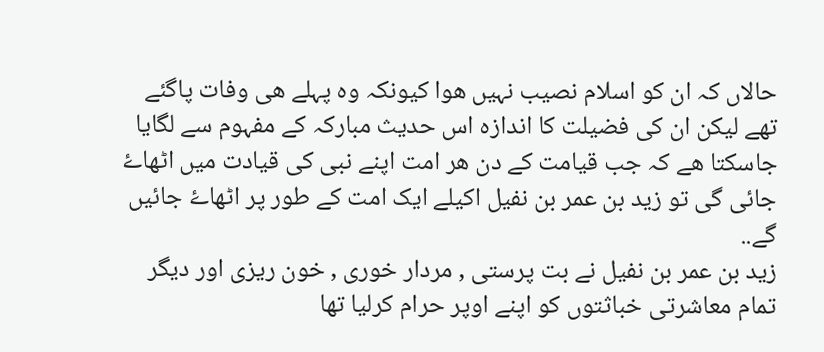حالاں کہ ان کو اسلام نصیب نہیں ھوا کیونکہ وہ پہلے ھی وفات پاگئے تھے لیکن ان کی فضیلت کا اندازہ اس حدیث مبارکہ کے مفہوم سے لگایا جاسکتا ھے کہ جب قیامت کے دن ھر امت اپنے نبی کی قیادت میں اٹھاۓ جائی گی تو زید بن عمر بن نفیل اکیلے ایک امت کے طور پر اٹھاۓ جائیں گے..
زید بن عمر بن نفیل نے بت پرستی , مردار خوری , خون ریزی اور دیگر تمام معاشرتی خباثتوں کو اپنے اوپر حرام کرلیا تھا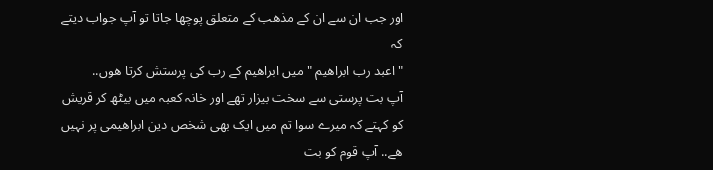اور جب ان سے ان کے مذھب کے متعلق پوچھا جاتا تو آپ جواب دیتے کہ
" اعبد رب ابراھیم " میں ابراھیم کے رب کی پرستش کرتا ھوں..
آپ بت پرستی سے سخت بیزار تھے اور خانہ کعبہ میں بیٹھ کر قریش کو کہتے کہ میرے سوا تم میں ایک بھی شخص دین ابراھیمی پر نہیں ھے.. آپ قوم کو بت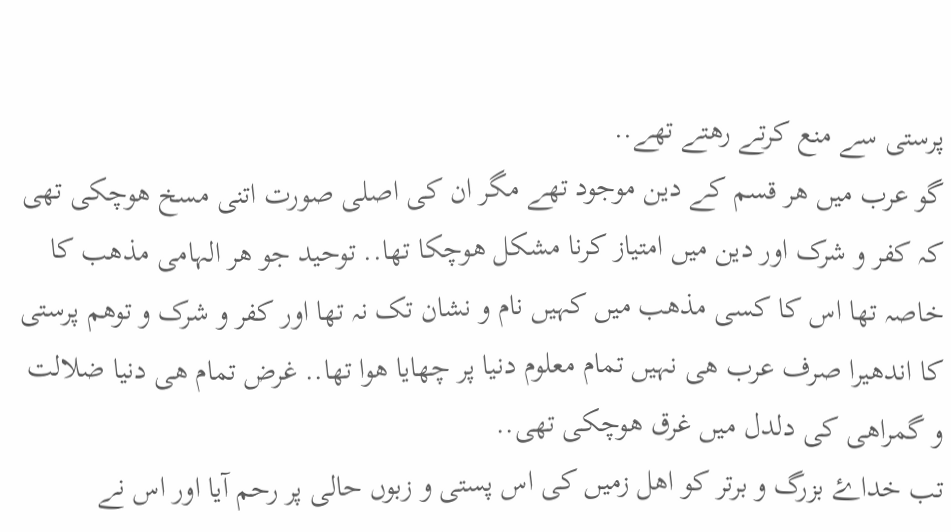پرستی سے منع کرتے رھتے تھے..
گو عرب میں ھر قسم کے دین موجود تھے مگر ان کی اصلی صورت اتنی مسخ ھوچکی تھی کہ کفر و شرک اور دین میں امتیاز کرنا مشکل ھوچکا تھا.. توحید جو ھر الہامی مذھب کا خاصہ تھا اس کا کسی مذھب میں کہیں نام و نشان تک نہ تھا اور کفر و شرک و توھم پرستی کا اندھیرا صرف عرب ھی نہیں تمام معلوم دنیا پر چھایا ھوا تھا.. غرض تمام ھی دنیا ضلالت و گمراھی کی دلدل میں غرق ھوچکی تھی..
تب خداۓ بزرگ و برتر کو اھل زمیں کی اس پستی و زبوں حالی پر رحم آیا اور اس نے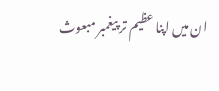ان میں اپنا عظیم تر پیغمبر مبعوث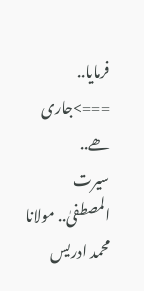فرمایا..
===>جاری ھے..
سیرت المصطفیٰ.. مولانا محمد ادریس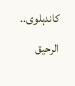کاندہلوی..
الرحیق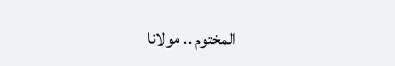المختوم .. مولانا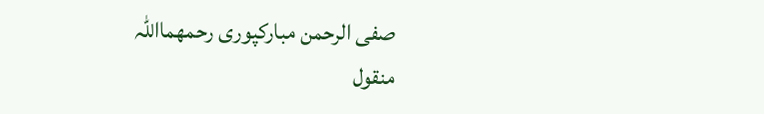صفی الرحمن مبارکپوری رحمھمااللہ
منقول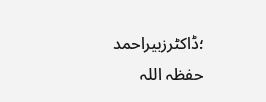؛ڈاکٹرزبیراحمد حفظہ اللہ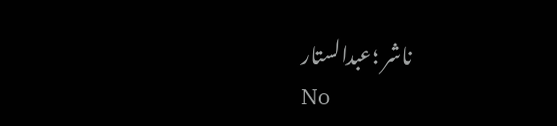ناشر ؛عبدالستار
No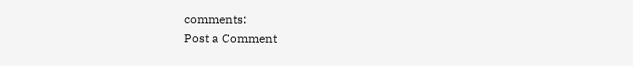comments:
Post a Comment